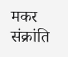मकर संक्रांति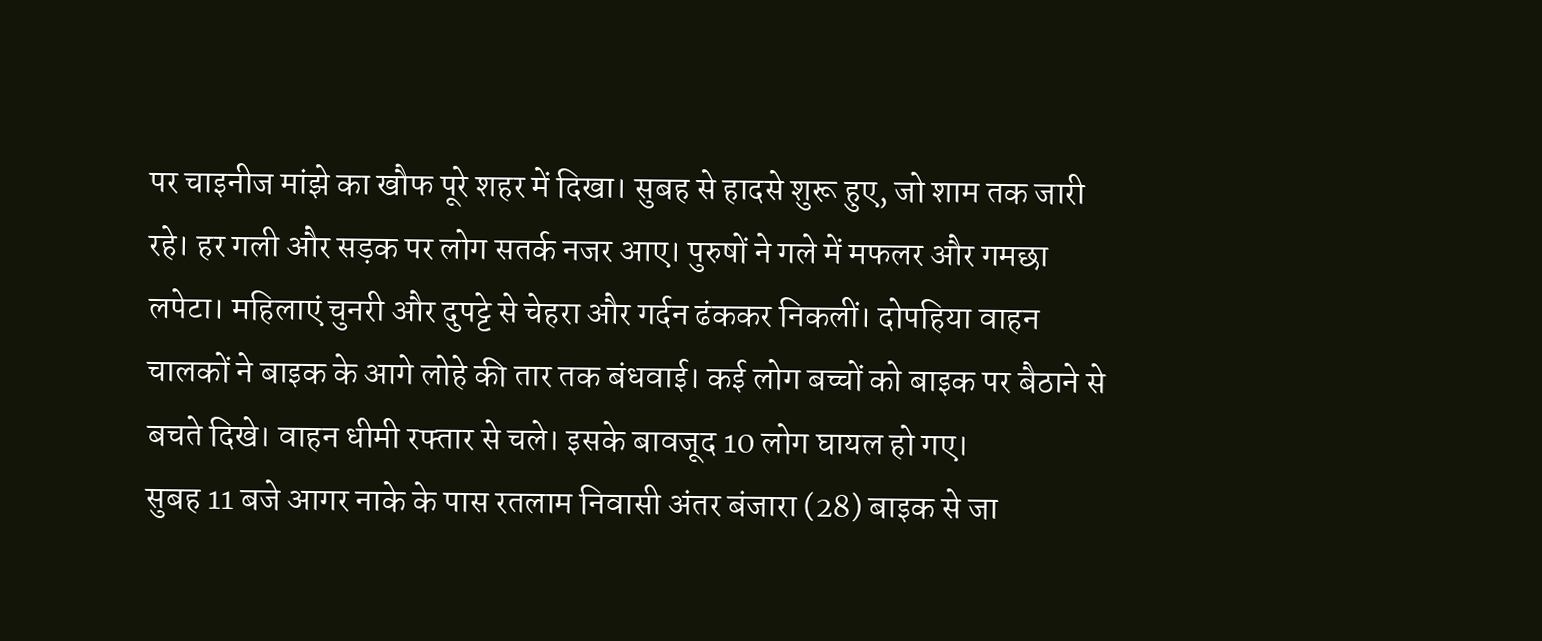पर चाइनीज मांझे का खौफ पूरे शहर में दिखा। सुबह से हादसे शुरू हुए, जो शाम तक जारी रहे। हर गली और सड़क पर लोग सतर्क नजर आए। पुरुषों ने गले में मफलर और गमछा लपेटा। महिलाएं चुनरी और दुपट्टे से चेहरा और गर्दन ढंककर निकलीं। दोपहिया वाहन चालकों ने बाइक के आगे लोहे की तार तक बंधवाई। कई लोग बच्चों को बाइक पर बैठाने से बचते दिखे। वाहन धीमी रफ्तार से चले। इसके बावजूद 10 लोग घायल हो गए।
सुबह 11 बजे आगर नाके के पास रतलाम निवासी अंतर बंजारा (28) बाइक से जा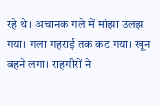रहे थे। अचानक गले में मांझा उलझ गया। गला गहराई तक कट गया। खून बहने लगा। राहगीरों ने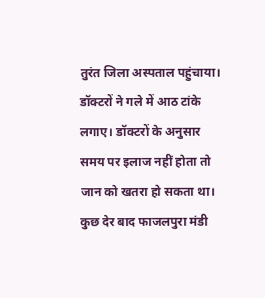तुरंत जिला अस्पताल पहुंचाया। डॉक्टरों ने गले में आठ टांके लगाए। डॉक्टरों के अनुसार समय पर इलाज नहीं होता तो जान को खतरा हो सकता था। कुछ देर बाद फाजलपुरा मंडी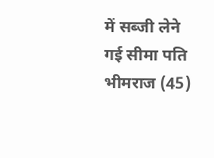में सब्जी लेने गई सीमा पति भीमराज (45)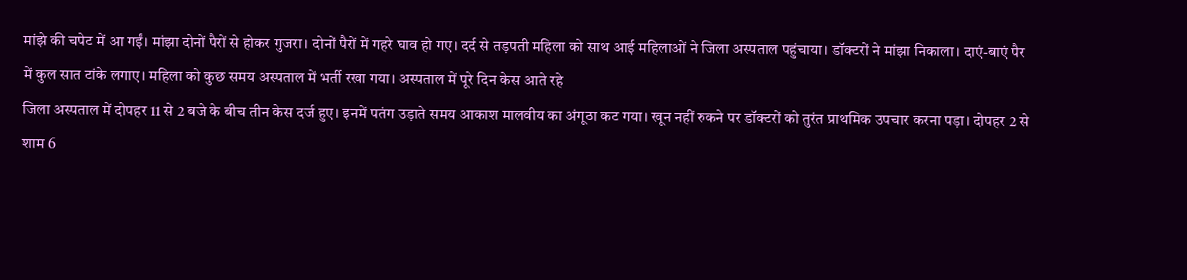मांझे की चपेट में आ गईं। मांझा दोनों पैरों से होकर गुजरा। दोनों पैरों में गहरे घाव हो गए। दर्द से तड़पती महिला को साथ आई महिलाओं ने जिला अस्पताल पहुंचाया। डॉक्टरों ने मांझा निकाला। दाएं-बाएं पैर में कुल सात टांके लगाए। महिला को कुछ समय अस्पताल में भर्ती रखा गया। अस्पताल में पूरे दिन केस आते रहे
जिला अस्पताल में दोपहर 11 से 2 बजे के बीच तीन केस दर्ज हुए। इनमें पतंग उड़ाते समय आकाश मालवीय का अंगूठा कट गया। खून नहीं रुकने पर डॉक्टरों को तुरंत प्राथमिक उपचार करना पड़ा। दोपहर 2 से शाम 6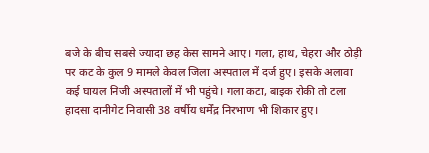बजे के बीच सबसे ज्यादा छह केस सामने आए। गला, हाथ, चेहरा और ठोड़ी पर कट के कुल 9 मामले केवल जिला अस्पताल में दर्ज हुए। इसके अलावा कई घायल निजी अस्पतालों में भी पहुंचे। गला कटा, बाइक रोकी तो टला हादसा दानीगेट निवासी 38 वर्षीय धर्मेंद्र निरभाण भी शिकार हुए।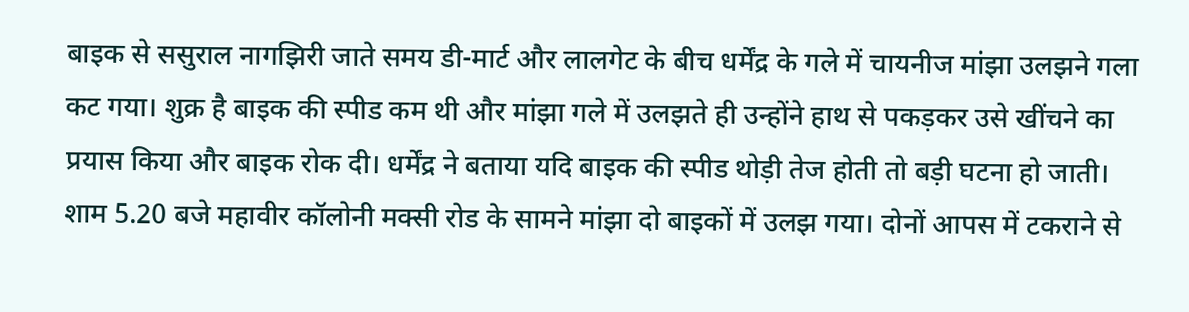बाइक से ससुराल नागझिरी जाते समय डी-मार्ट और लालगेट के बीच धर्मेंद्र के गले में चायनीज मांझा उलझने गला कट गया। शुक्र है बाइक की स्पीड कम थी और मांझा गले में उलझते ही उन्होंने हाथ से पकड़कर उसे खींचने का प्रयास किया और बाइक रोक दी। धर्मेंद्र ने बताया यदि बाइक की स्पीड थोड़ी तेज होती तो बड़ी घटना हो जाती। शाम 5.20 बजे महावीर कॉलोनी मक्सी रोड के सामने मांझा दो बाइकों में उलझ गया। दोनों आपस में टकराने से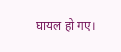घायल हो गए।